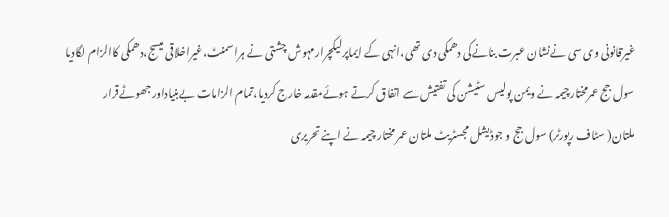غیرقانونی وی سی نےنشان عبرت بنانےکی دھمکی دی تھی،انہی کے ایماپرلیکچرارمہوش چشتی نے ہراسمنٹ،غیراخلاقی میسج،دھمکی کاالزام لگادیا
سول جج عمرمختارچیمہ نے ویمن پولیس سٹیشن کی تفتیش سے اتفاق کرتے ہوئےمقدمہ خارج کردیا،تمام الزامات بےبنیاداورجھوٹےقرار
ملتان( سٹاف رپورٹر) سول جج و جوڈیشل مجسٹریٹ ملتان عمر مختار چیمہ نے اپنے تحریری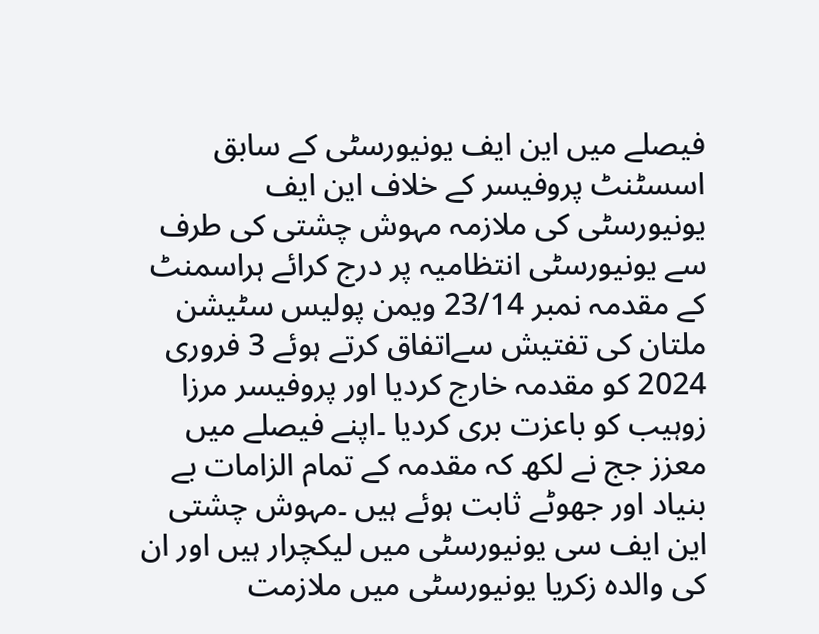فیصلے میں این ایف یونیورسٹی کے سابق اسسٹنٹ پروفیسر کے خلاف این ایف یونیورسٹی کی ملازمہ مہوش چشتی کی طرف سے یونیورسٹی انتظامیہ پر درج کرائے ہراسمنٹ کے مقدمہ نمبر 23/14 ویمن پولیس سٹیشن ملتان کی تفتیش سےاتفاق کرتے ہوئے 3 فروری 2024 کو مقدمہ خارج کردیا اور پروفیسر مرزا زوہیب کو باعزت بری کردیا ۔اپنے فیصلے میں معزز جج نے لکھ کہ مقدمہ کے تمام الزامات بے بنیاد اور جھوٹے ثابت ہوئے ہیں ۔مہوش چشتی این ایف سی یونیورسٹی میں لیکچرار ہیں اور ان کی والدہ زکریا یونیورسٹی میں ملازمت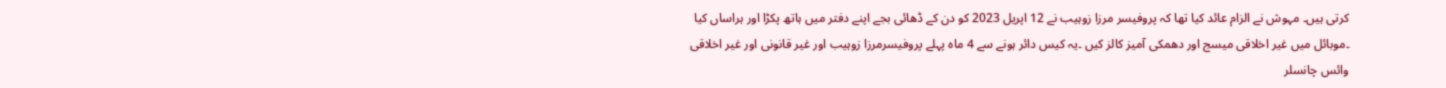کرتی ہیں۔ مہوش نے الزام عائد کیا تھا کہ پروفیسر مرزا زوہیب نے 12 اپریل 2023 کو دن کے ڈھائی بجے اپنے دفتر میں ہاتھ پکڑا اور ہراساں کیا ۔موبائل میں غیر اخلاقی میسج اور دھمکی آمیز کالز کیں ۔یہ کیس دائر ہونے سے 4 ماہ پہلے پروفیسرمرزا زوہیب اور غیر قانونی اور غیر اخلاقی وائس چانسلر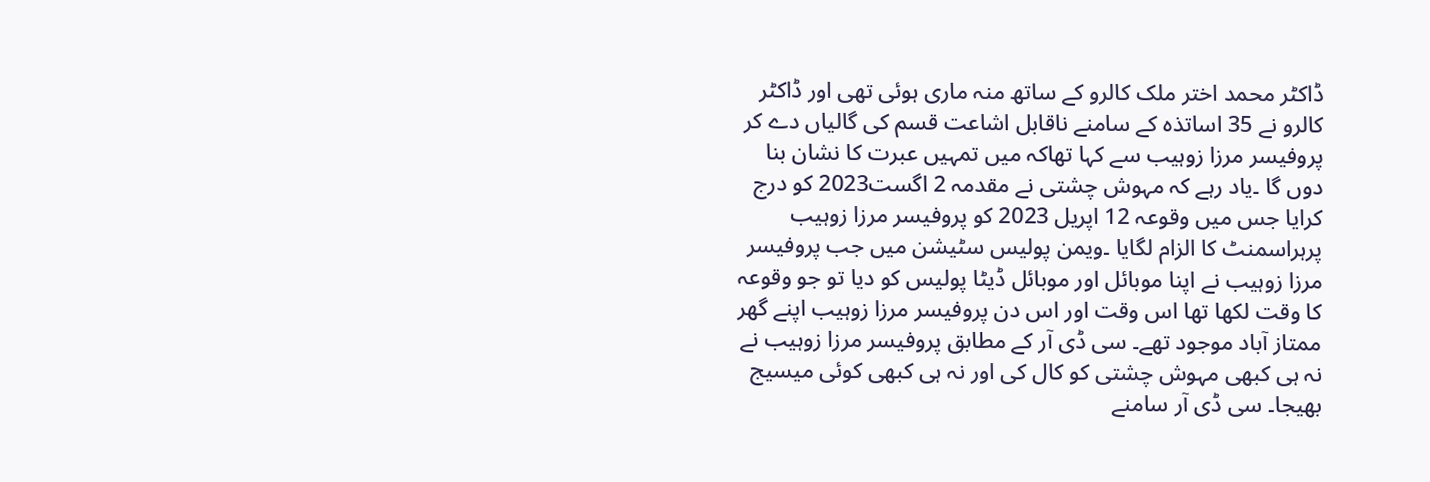ڈاکٹر محمد اختر ملک کالرو کے ساتھ منہ ماری ہوئی تھی اور ڈاکٹر کالرو نے 35 اساتذہ کے سامنے ناقابل اشاعت قسم کی گالیاں دے کر پروفیسر مرزا زوہیب سے کہا تھاکہ میں تمہیں عبرت کا نشان بنا دوں گا ۔یاد رہے کہ مہوش چشتی نے مقدمہ 2 اگست2023 کو درج کرایا جس میں وقوعہ 12 اپریل 2023 کو پروفیسر مرزا زوہیب پرہراسمنٹ کا الزام لگایا ۔ویمن پولیس سٹیشن میں جب پروفیسر مرزا زوہیب نے اپنا موبائل اور موبائل ڈیٹا پولیس کو دیا تو جو وقوعہ کا وقت لکھا تھا اس وقت اور اس دن پروفیسر مرزا زوہیب اپنے گھر ممتاز آباد موجود تھے۔ سی ڈی آر کے مطابق پروفیسر مرزا زوہیب نے نہ ہی کبھی مہوش چشتی کو کال کی اور نہ ہی کبھی کوئی میسیج بھیجا۔ سی ڈی آر سامنے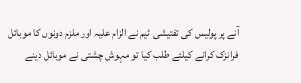آنے پر پولیس کی تفتیشی ٹیم نے الزام علیہ اور ملزم دونوں کا موبائل فرانزک کرانے کیلئے طلب کیا تو مہوش چشتی نے موبائل دینے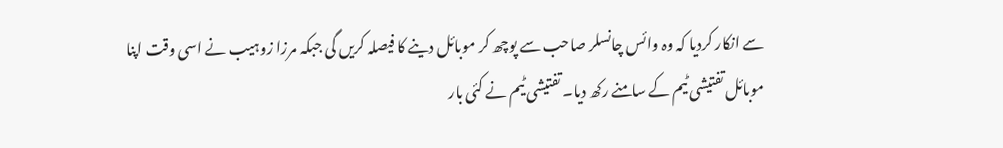سے انکار کردیا کہ وہ وائس چانسلر صاحب سے پوچھ کر موبائل دینے کا فیصلہ کریں گی جبکہ مرزا زوہیب نے اسی وقت اپنا موبائل تفتیشی ٹیم کے سامنے رکھ دیا۔ تفتیشی ٹیم نے کئی بار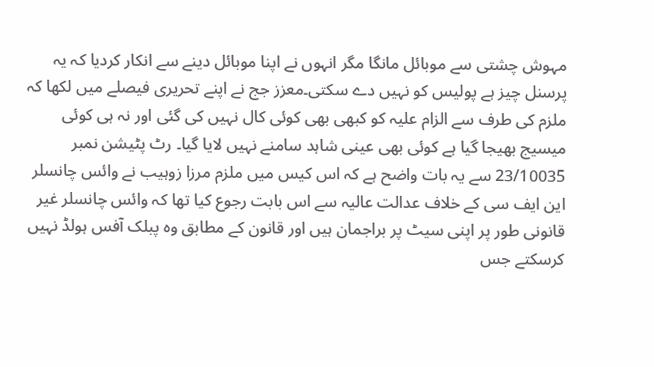مہوش چشتی سے موبائل مانگا مگر انہوں نے اپنا موبائل دینے سے انکار کردیا کہ یہ پرسنل چیز ہے پولیس کو نہیں دے سکتی۔معزز جج نے اپنے تحریری فیصلے میں لکھا کہ ملزم کی طرف سے الزام علیہ کو کبھی بھی کوئی کال نہیں کی گئی اور نہ ہی کوئی میسیج بھیجا گیا ہے کوئی بھی عینی شاہد سامنے نہیں لایا گیا۔ رٹ پٹیشن نمبر 23/10035 سے یہ بات واضح ہے کہ اس کیس میں ملزم مرزا زوہیب نے وائس چانسلر این ایف سی کے خلاف عدالت عالیہ سے اس بابت رجوع کیا تھا کہ وائس چانسلر غیر قانونی طور پر اپنی سیٹ پر براجمان ہیں اور قانون کے مطابق وہ پبلک آفس ہولڈ نہیں کرسکتے جس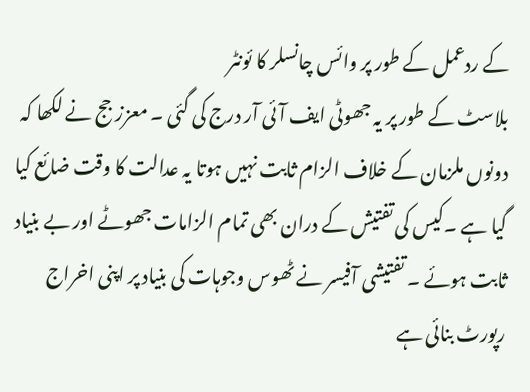کے ردعمل کے طور پر وائس چانسلر کا ئونٹر
بلاسٹ کے طور پر یہ جھوٹی ایف آئی آر درج کی گئی ۔ معزز جج نے لکھا کہ دونوں ملزمان کے خلاف الزام ثابت نہیں ہوتا یہ عدالت کا وقت ضائع کیا گیا ہے ۔کیس کی تفتیش کے دران بھی تمام الزامات جھوٹے اور بے بنیاد ثابت ہوئے ۔ تفتیشی آفیسر نے ٹھوس وجوہات کی بنیاد پر اپنی اخراج رپورٹ بنائی ہے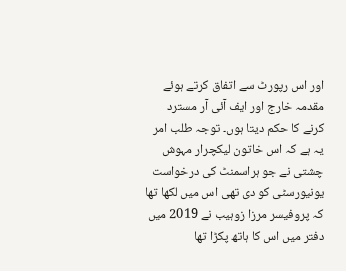اور اس رپورٹ سے اتفاق کرتے ہوئے مقدمہ خارج اور ایف آئی آر مسترد کرنے کا حکم دیتا ہوں۔ توجہ طلب امر یہ ہے کہ اس خاتون لیکچرار مہوش چشتی نے جو ہراسمنٹ کی درخواست یونیورسٹی کو دی تھی اس میں لکھا تھا کہ پروفیسر مرزا زوہیب نے 2019 میں دفتر میں اس کا ہاتھ پکڑا تھا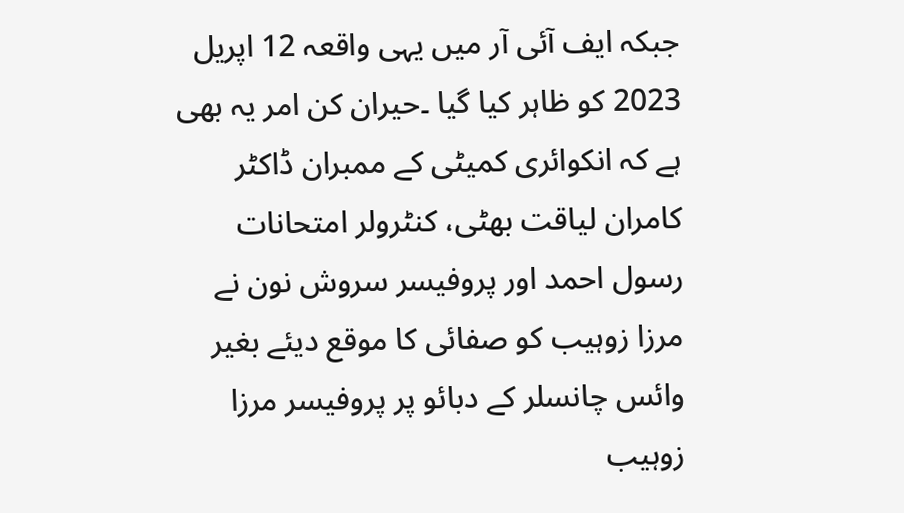جبکہ ایف آئی آر میں یہی واقعہ 12 اپریل 2023 کو ظاہر کیا گیا ۔حیران کن امر یہ بھی ہے کہ انکوائری کمیٹی کے ممبران ڈاکٹر کامران لیاقت بھٹی، کنٹرولر امتحانات رسول احمد اور پروفیسر سروش نون نے مرزا زوہیب کو صفائی کا موقع دیئے بغیر وائس چانسلر کے دبائو پر پروفیسر مرزا زوہیب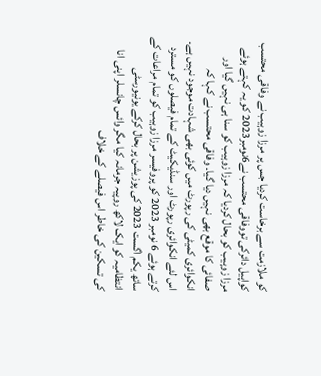کو ملازمت سے برخاست کردیا جس پر مرزا زوہیب نے وفاقی محتسب کواپیل دائرکی تووفاقی محتسب نے6نومبر2023 کو یہ کہتے ہوئے مرزا زوہیب کو بحال کردیا کہ مرزا زوہیب کو سنا ہی نہیں گیا اور صفائی کا موقع بھی نہیں دیا گیا۔ وفاقی محتسب نے کہا کہ انکوائری کمیٹی کی رپورٹ میں کوئی بھی شہادت موجود نہیں ہے۔ اس لئے انکوائری رپورٹ اور سنڈیکیٹ کے تمام فیصلوں کو مسترد کرتے ہوئے 6 نومبر 2023 کو پروفیسر مرزا زوہیب کو تمام مراعات کے ساتھ یکم اگست 2023 کی پوزیشن پر بحال کرکے یونیورسٹی انتظامیہ کو ایک لاکھ روپیہ جرمانہ کیا مگر وائس چانسلر اپنی انا کی تسکین کی خاطر اس فیصلے کے خلاف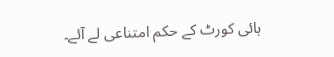ہائی کورٹ کے حکم امتناعی لے آئے۔